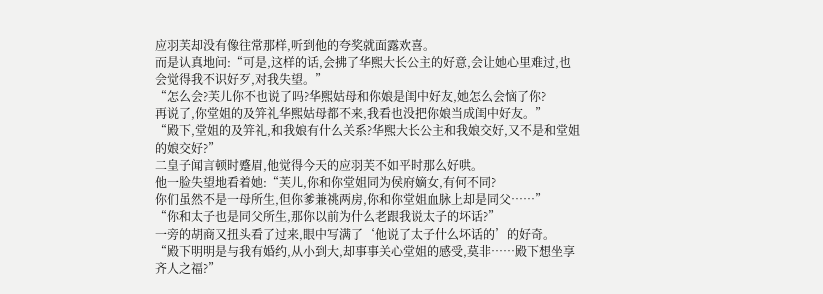应羽芙却没有像往常那样,听到他的夸奖就面露欢喜。
而是认真地问:“可是,这样的话,会拂了华熙大长公主的好意,会让她心里难过,也会觉得我不识好歹,对我失望。”
“怎么会?芙儿你不也说了吗?华熙姑母和你娘是闺中好友,她怎么会恼了你?
再说了,你堂姐的及笄礼华熙姑母都不来,我看也没把你娘当成闺中好友。”
“殿下,堂姐的及笄礼,和我娘有什么关系?华熙大长公主和我娘交好,又不是和堂姐的娘交好?”
二皇子闻言顿时蹙眉,他觉得今天的应羽芙不如平时那么好哄。
他一脸失望地看着她:“芙儿,你和你堂姐同为侯府嫡女,有何不同?
你们虽然不是一母所生,但你爹兼祧两房,你和你堂姐血脉上却是同父……”
“你和太子也是同父所生,那你以前为什么老跟我说太子的坏话?”
一旁的胡商又扭头看了过来,眼中写满了‘他说了太子什么坏话的’的好奇。
“殿下明明是与我有婚约,从小到大,却事事关心堂姐的感受,莫非……殿下想坐享齐人之福?”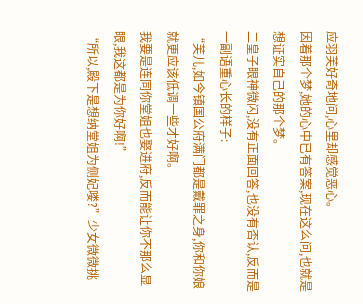应羽芙好奇地问,心里却感觉恶心。
因着那个梦,她的心中已有答案,现在这么问,也就是想证实自己的那个梦。
二皇子眼神微闪,没有正面回答,也没有否认,反而是一副语重心长的样子:
“芙儿,如今镇国公府满门都是戴罪之身,你和你娘就更应该低调一些才好啊。
我要是连同你堂姐也娶进府,反而能让你不那么显眼,我这都是为你好啊!”
“所以,殿下是想纳堂姐为侧妃喽?”少女微微挑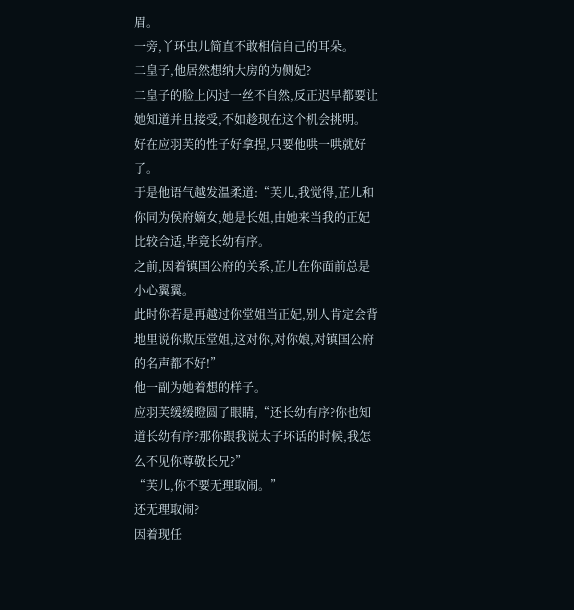眉。
一旁,丫环虫儿简直不敢相信自己的耳朵。
二皇子,他居然想纳大房的为侧妃?
二皇子的脸上闪过一丝不自然,反正迟早都要让她知道并且接受,不如趁现在这个机会挑明。
好在应羽芙的性子好拿捏,只要他哄一哄就好了。
于是他语气越发温柔道:“芙儿,我觉得,芷儿和你同为侯府嫡女,她是长姐,由她来当我的正妃比较合适,毕竟长幼有序。
之前,因着镇国公府的关系,芷儿在你面前总是小心翼翼。
此时你若是再越过你堂姐当正妃,别人肯定会背地里说你欺压堂姐,这对你,对你娘,对镇国公府的名声都不好!”
他一副为她着想的样子。
应羽芙缓缓瞪圆了眼睛,“还长幼有序?你也知道长幼有序?那你跟我说太子坏话的时候,我怎么不见你尊敬长兄?”
“芙儿,你不要无理取闹。”
还无理取闹?
因着现任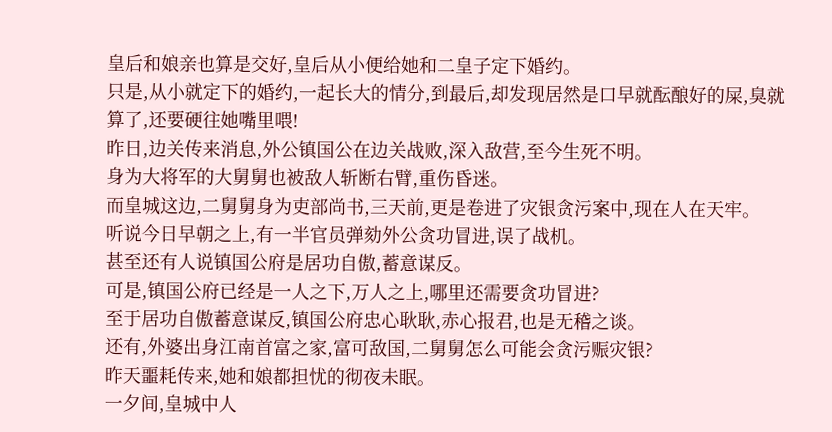皇后和娘亲也算是交好,皇后从小便给她和二皇子定下婚约。
只是,从小就定下的婚约,一起长大的情分,到最后,却发现居然是口早就酝酿好的屎,臭就算了,还要硬往她嘴里喂!
昨日,边关传来消息,外公镇国公在边关战败,深入敌营,至今生死不明。
身为大将军的大舅舅也被敌人斩断右臂,重伤昏迷。
而皇城这边,二舅舅身为吏部尚书,三天前,更是卷进了灾银贪污案中,现在人在天牢。
听说今日早朝之上,有一半官员弹劾外公贪功冒进,误了战机。
甚至还有人说镇国公府是居功自傲,蓄意谋反。
可是,镇国公府已经是一人之下,万人之上,哪里还需要贪功冒进?
至于居功自傲蓄意谋反,镇国公府忠心耿耿,赤心报君,也是无稽之谈。
还有,外婆出身江南首富之家,富可敌国,二舅舅怎么可能会贪污赈灾银?
昨天噩耗传来,她和娘都担忧的彻夜未眠。
一夕间,皇城中人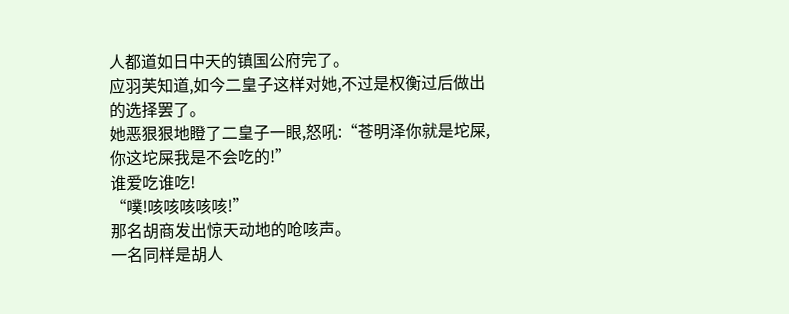人都道如日中天的镇国公府完了。
应羽芙知道,如今二皇子这样对她,不过是权衡过后做出的选择罢了。
她恶狠狠地瞪了二皇子一眼,怒吼:“苍明泽你就是坨屎,你这坨屎我是不会吃的!”
谁爱吃谁吃!
“噗!咳咳咳咳咳!”
那名胡商发出惊天动地的呛咳声。
一名同样是胡人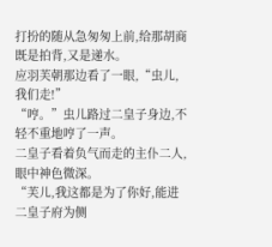打扮的随从急匆匆上前,给那胡商既是拍背,又是递水。
应羽芙朝那边看了一眼,“虫儿,我们走!”
“哼。”虫儿路过二皇子身边,不轻不重地哼了一声。
二皇子看着负气而走的主仆二人,眼中神色微深。
“芙儿,我这都是为了你好,能进二皇子府为侧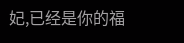妃,已经是你的福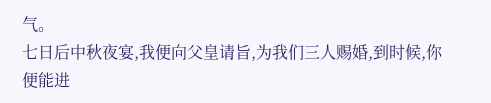气。
七日后中秋夜宴,我便向父皇请旨,为我们三人赐婚,到时候,你便能进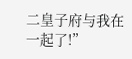二皇子府与我在一起了!”